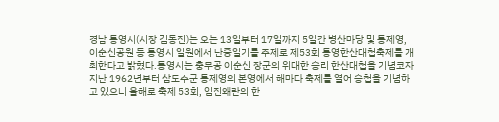경남 통영시(시장 김동진)는 오는 13일부터 17일까지 5일간 병산마당 및 통제영, 이순신공원 등 통영시 일원에서 난중일기를 주제로 제53회 통영한산대첩축제를 개최한다고 밝혔다.통영시는 충무공 이순신 장군의 위대한 승리 한산대첩을 기념코자 지난 1962년부터 삼도수군 통제영의 본영에서 해마다 축제를 열어 승첩을 기념하고 있으니 올해로 축제 53회, 임진왜란의 한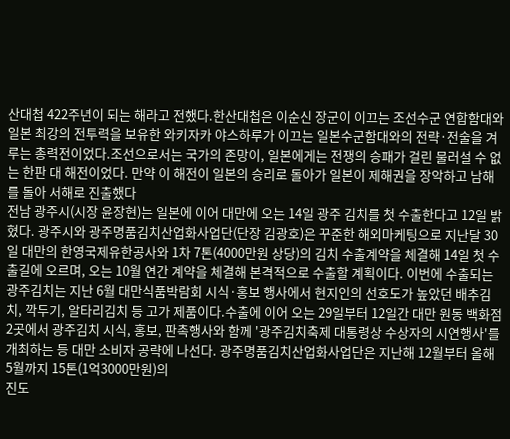산대첩 422주년이 되는 해라고 전했다.한산대첩은 이순신 장군이 이끄는 조선수군 연합함대와 일본 최강의 전투력을 보유한 와키자카 야스하루가 이끄는 일본수군함대와의 전략·전술을 겨루는 총력전이었다.조선으로서는 국가의 존망이, 일본에게는 전쟁의 승패가 걸린 물러설 수 없는 한판 대 해전이었다. 만약 이 해전이 일본의 승리로 돌아가 일본이 제해권을 장악하고 남해를 돌아 서해로 진출했다
전남 광주시(시장 윤장현)는 일본에 이어 대만에 오는 14일 광주 김치를 첫 수출한다고 12일 밝혔다. 광주시와 광주명품김치산업화사업단(단장 김광호)은 꾸준한 해외마케팅으로 지난달 30일 대만의 한영국제유한공사와 1차 7톤(4000만원 상당)의 김치 수출계약을 체결해 14일 첫 수출길에 오르며, 오는 10월 연간 계약을 체결해 본격적으로 수출할 계획이다. 이번에 수출되는 광주김치는 지난 6월 대만식품박람회 시식·홍보 행사에서 현지인의 선호도가 높았던 배추김치, 깍두기, 알타리김치 등 고가 제품이다.수출에 이어 오는 29일부터 12일간 대만 원동 백화점 2곳에서 광주김치 시식, 홍보, 판촉행사와 함께 '광주김치축제 대통령상 수상자의 시연행사'를 개최하는 등 대만 소비자 공략에 나선다. 광주명품김치산업화사업단은 지난해 12월부터 올해 5월까지 15톤(1억3000만원)의
진도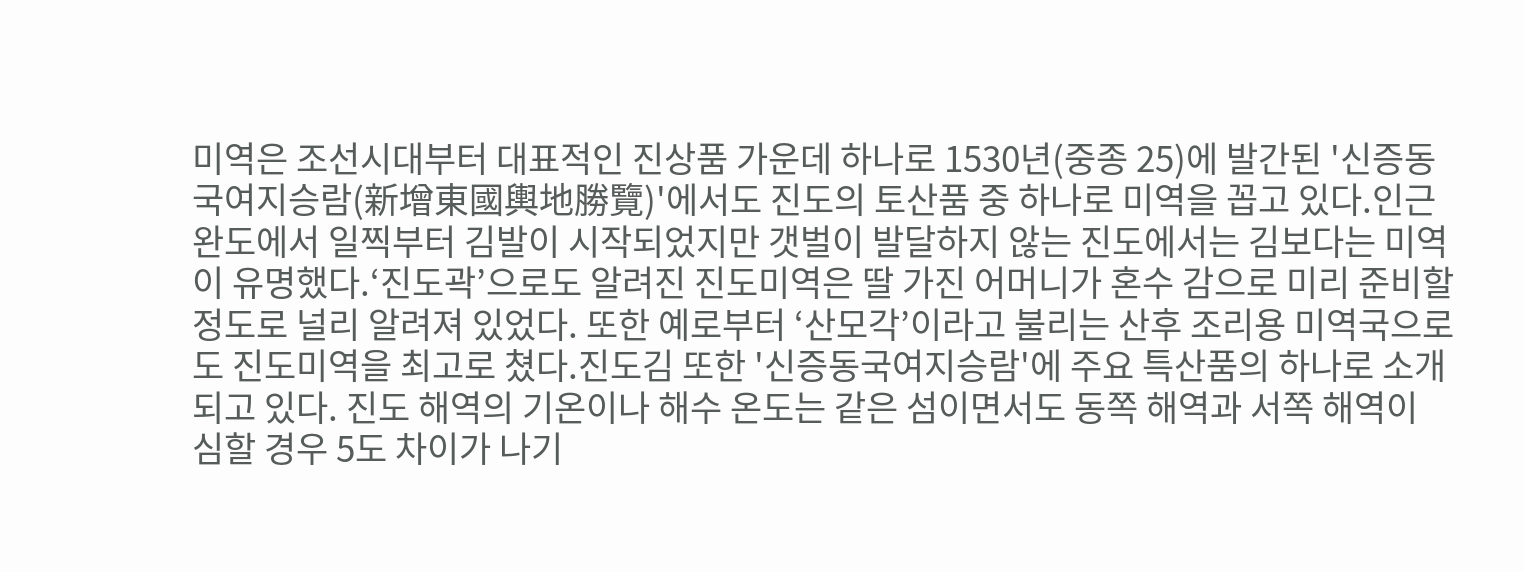미역은 조선시대부터 대표적인 진상품 가운데 하나로 1530년(중종 25)에 발간된 '신증동국여지승람(新增東國輿地勝覽)'에서도 진도의 토산품 중 하나로 미역을 꼽고 있다.인근 완도에서 일찍부터 김발이 시작되었지만 갯벌이 발달하지 않는 진도에서는 김보다는 미역이 유명했다.‘진도곽’으로도 알려진 진도미역은 딸 가진 어머니가 혼수 감으로 미리 준비할 정도로 널리 알려져 있었다. 또한 예로부터 ‘산모각’이라고 불리는 산후 조리용 미역국으로도 진도미역을 최고로 쳤다.진도김 또한 '신증동국여지승람'에 주요 특산품의 하나로 소개되고 있다. 진도 해역의 기온이나 해수 온도는 같은 섬이면서도 동쪽 해역과 서쪽 해역이 심할 경우 5도 차이가 나기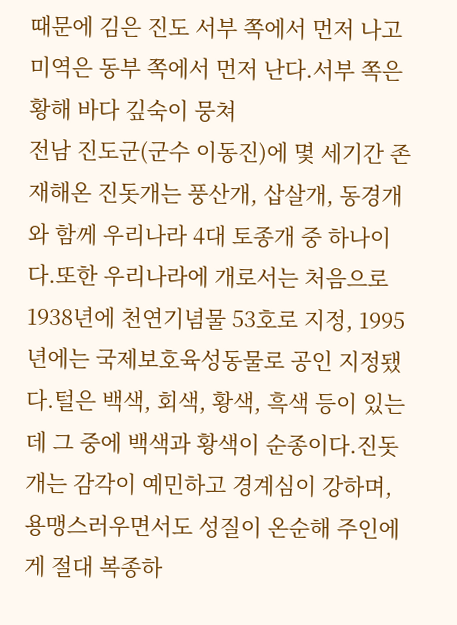때문에 김은 진도 서부 쪽에서 먼저 나고 미역은 동부 쪽에서 먼저 난다.서부 쪽은 황해 바다 깊숙이 뭉쳐
전남 진도군(군수 이동진)에 몇 세기간 존재해온 진돗개는 풍산개, 삽살개, 동경개와 함께 우리나라 4대 토종개 중 하나이다.또한 우리나라에 개로서는 처음으로 1938년에 천연기념물 53호로 지정, 1995년에는 국제보호육성동물로 공인 지정됐다.털은 백색, 회색, 황색, 흑색 등이 있는데 그 중에 백색과 황색이 순종이다.진돗개는 감각이 예민하고 경계심이 강하며, 용맹스러우면서도 성질이 온순해 주인에게 절대 복종하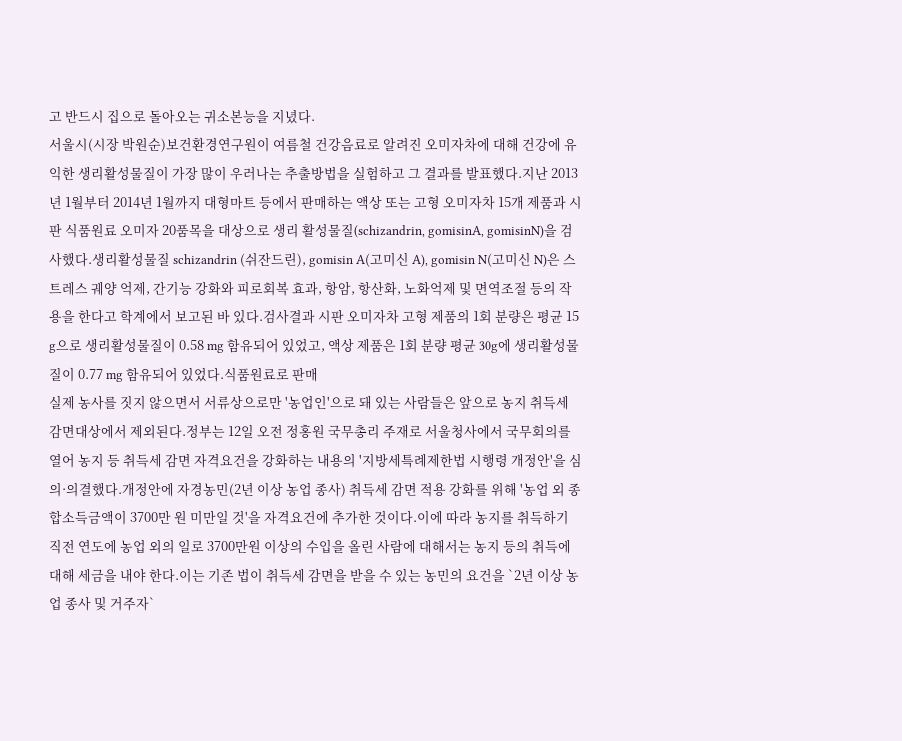고 반드시 집으로 돌아오는 귀소본능을 지녔다.
서울시(시장 박원순)보건환경연구원이 여름철 건강음료로 알려진 오미자차에 대해 건강에 유익한 생리활성물질이 가장 많이 우러나는 추출방법을 실험하고 그 결과를 발표했다.지난 2013년 1월부터 2014년 1월까지 대형마트 등에서 판매하는 액상 또는 고형 오미자차 15개 제품과 시판 식품원료 오미자 20품목을 대상으로 생리 활성물질(schizandrin, gomisinA, gomisinN)을 검사했다.생리활성물질 schizandrin (쉬잔드린), gomisin A(고미신 A), gomisin N(고미신 N)은 스트레스 궤양 억제, 간기능 강화와 피로회복 효과, 항암, 항산화, 노화억제 및 면역조절 등의 작용을 한다고 학계에서 보고된 바 있다.검사결과 시판 오미자차 고형 제품의 1회 분량은 평균 15 g으로 생리활성물질이 0.58 mg 함유되어 있었고, 액상 제품은 1회 분량 평균 30g에 생리활성물질이 0.77 mg 함유되어 있었다.식품원료로 판매
실제 농사를 짓지 않으면서 서류상으로만 '농업인'으로 돼 있는 사람들은 앞으로 농지 취득세 감면대상에서 제외된다.정부는 12일 오전 정홍원 국무총리 주재로 서울청사에서 국무회의를 열어 농지 등 취득세 감면 자격요건을 강화하는 내용의 '지방세특례제한법 시행령 개정안'을 심의·의결했다.개정안에 자경농민(2년 이상 농업 종사) 취득세 감면 적용 강화를 위해 '농업 외 종합소득금액이 3700만 원 미만일 것'을 자격요건에 추가한 것이다.이에 따라 농지를 취득하기 직전 연도에 농업 외의 일로 3700만원 이상의 수입을 올린 사람에 대해서는 농지 등의 취득에 대해 세금을 내야 한다.이는 기존 법이 취득세 감면을 받을 수 있는 농민의 요건을 `2년 이상 농업 종사 및 거주자`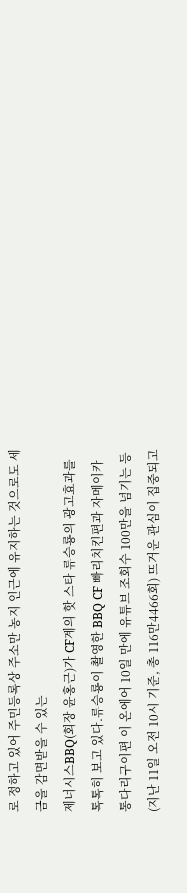로 정하고 있어 주민등록상 주소만 농지 인근에 유지하는 것으로도 세금을 감면받을 수 있는
제너시스BBQ(회장 윤홍근)가 CF계의 핫 스타 류승룡의 광고효과를 톡톡히 보고 있다.류승룡이 촬영한 BBQ CF 빠리치킨편과 자메이카 통다리구이편 이 온에어 10일 만에 유튜브 조회수 100만을 넘기는 등(지난 11일 오전 10시 기준, 총 116만4466회) 뜨거운 관심이 집중되고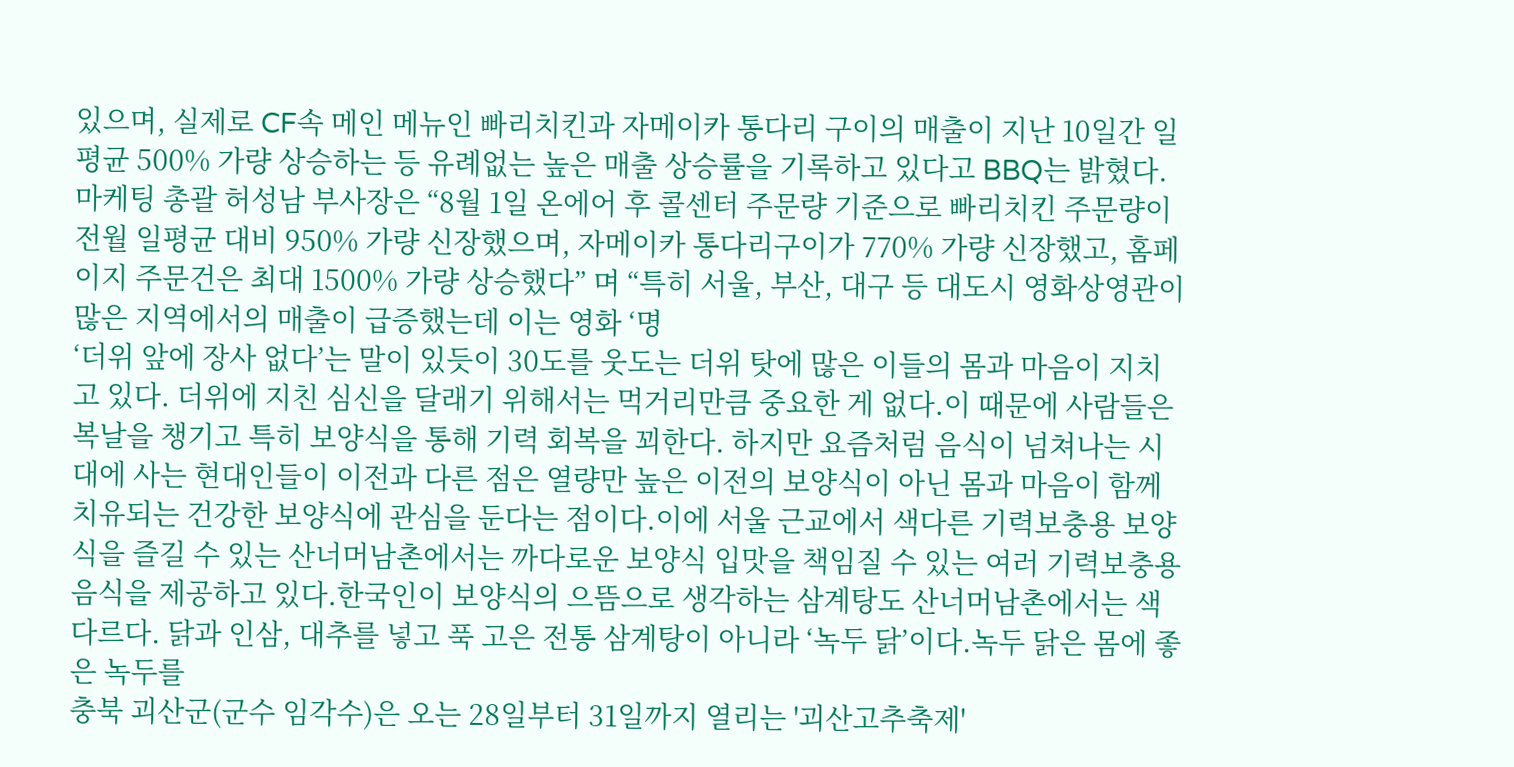있으며, 실제로 CF속 메인 메뉴인 빠리치킨과 자메이카 통다리 구이의 매출이 지난 10일간 일평균 500% 가량 상승하는 등 유례없는 높은 매출 상승률을 기록하고 있다고 BBQ는 밝혔다.마케팅 총괄 허성남 부사장은 “8월 1일 온에어 후 콜센터 주문량 기준으로 빠리치킨 주문량이 전월 일평균 대비 950% 가량 신장했으며, 자메이카 통다리구이가 770% 가량 신장했고, 홈페이지 주문건은 최대 1500% 가량 상승했다” 며 “특히 서울, 부산, 대구 등 대도시 영화상영관이 많은 지역에서의 매출이 급증했는데 이는 영화 ‘명
‘더위 앞에 장사 없다’는 말이 있듯이 30도를 웃도는 더위 탓에 많은 이들의 몸과 마음이 지치고 있다. 더위에 지친 심신을 달래기 위해서는 먹거리만큼 중요한 게 없다.이 때문에 사람들은 복날을 챙기고 특히 보양식을 통해 기력 회복을 꾀한다. 하지만 요즘처럼 음식이 넘쳐나는 시대에 사는 현대인들이 이전과 다른 점은 열량만 높은 이전의 보양식이 아닌 몸과 마음이 함께 치유되는 건강한 보양식에 관심을 둔다는 점이다.이에 서울 근교에서 색다른 기력보충용 보양식을 즐길 수 있는 산너머남촌에서는 까다로운 보양식 입맛을 책임질 수 있는 여러 기력보충용 음식을 제공하고 있다.한국인이 보양식의 으뜸으로 생각하는 삼계탕도 산너머남촌에서는 색다르다. 닭과 인삼, 대추를 넣고 푹 고은 전통 삼계탕이 아니라 ‘녹두 닭’이다.녹두 닭은 몸에 좋은 녹두를
충북 괴산군(군수 임각수)은 오는 28일부터 31일까지 열리는 '괴산고추축제'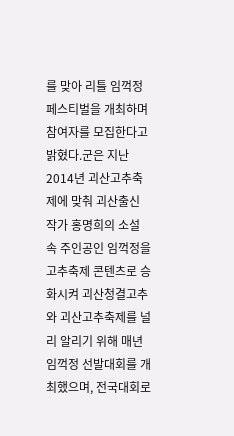를 맞아 리틀 임꺽정 페스티벌을 개최하며 참여자를 모집한다고 밝혔다.군은 지난 2014년 괴산고추축제에 맞춰 괴산출신 작가 홍명희의 소설 속 주인공인 임꺽정을 고추축제 콘텐츠로 승화시켜 괴산청결고추와 괴산고추축제를 널리 알리기 위해 매년 임꺽정 선발대회를 개최했으며, 전국대회로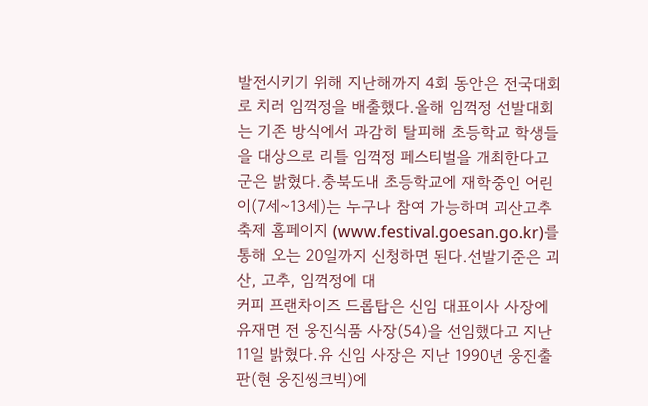발전시키기 위해 지난해까지 4회 동안은 전국대회로 치러 임꺽정을 배출했다.올해 임꺽정 선발대회는 기존 방식에서 과감히 탈피해 초등학교 학생들을 대상으로 리틀 임꺽정 페스티벌을 개최한다고 군은 밝혔다.충북도내 초등학교에 재학중인 어린이(7세~13세)는 누구나 참여 가능하며 괴산고추축제 홈페이지 (www.festival.goesan.go.kr)를 통해 오는 20일까지 신청하면 된다.선발기준은 괴산, 고추, 임꺽정에 대
커피 프랜차이즈 드롭탑은 신임 대표이사 사장에 유재면 전 웅진식품 사장(54)을 선임했다고 지난 11일 밝혔다.유 신임 사장은 지난 1990년 웅진출판(현 웅진씽크빅)에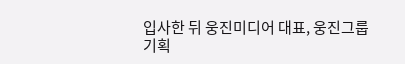입사한 뒤 웅진미디어 대표, 웅진그룹 기획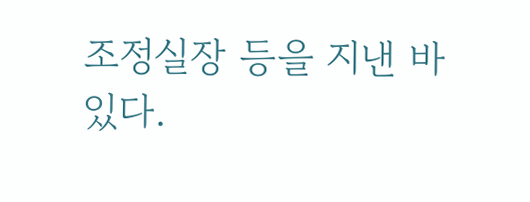조정실장 등을 지낸 바 있다.